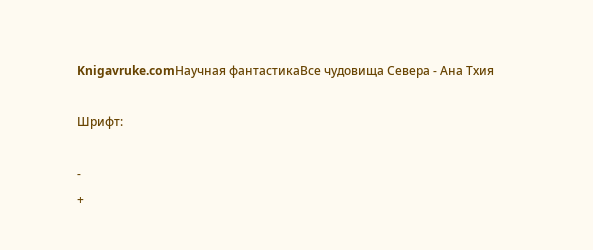Knigavruke.comНаучная фантастикаВсе чудовища Севера - Ана Тхия

Шрифт:

-
+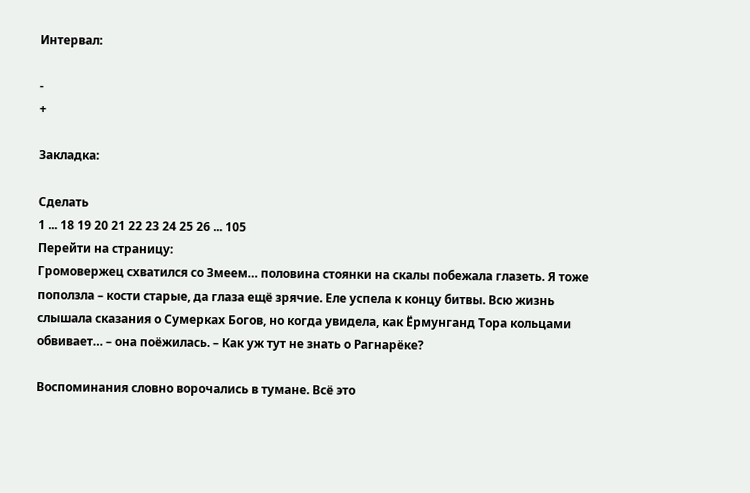Интервал:

-
+

Закладка:

Сделать
1 ... 18 19 20 21 22 23 24 25 26 ... 105
Перейти на страницу:
Громовержец схватился со Змеем… половина стоянки на скалы побежала глазеть. Я тоже поползла – кости старые, да глаза ещё зрячие. Еле успела к концу битвы. Всю жизнь слышала сказания о Сумерках Богов, но когда увидела, как Ёрмунганд Тора кольцами обвивает… – она поёжилась. – Как уж тут не знать о Рагнарёке?

Воспоминания словно ворочались в тумане. Всё это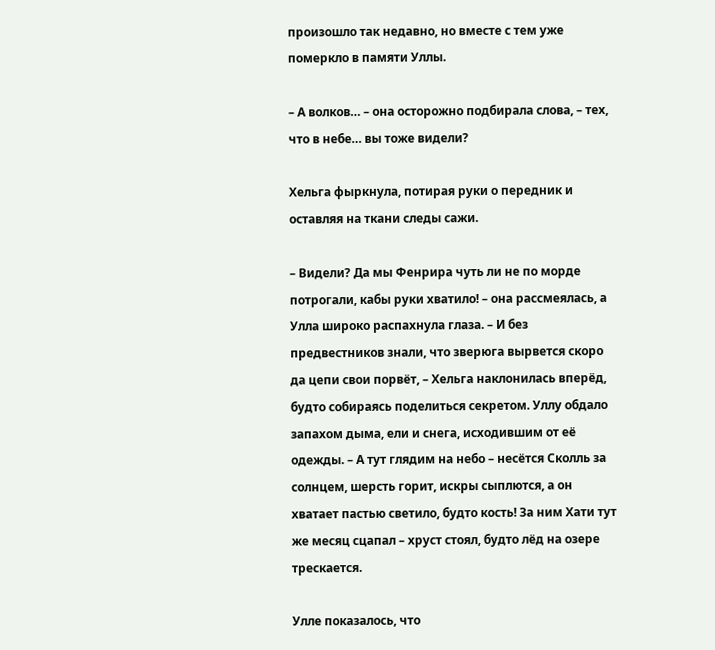произошло так недавно, но вместе с тем уже померкло в памяти Уллы.

– А волков… – она осторожно подбирала слова, – тех, что в небе… вы тоже видели?

Хельга фыркнула, потирая руки о передник и оставляя на ткани следы сажи.

– Видели? Да мы Фенрира чуть ли не по морде потрогали, кабы руки хватило! – она рассмеялась, а Улла широко распахнула глаза. – И без предвестников знали, что зверюга вырвется скоро да цепи свои порвёт, – Хельга наклонилась вперёд, будто собираясь поделиться секретом. Уллу обдало запахом дыма, ели и снега, исходившим от её одежды. – А тут глядим на небо – несётся Сколль за солнцем, шерсть горит, искры сыплются, а он хватает пастью светило, будто кость! За ним Хати тут же месяц сцапал – хруст стоял, будто лёд на озере трескается.

Улле показалось, что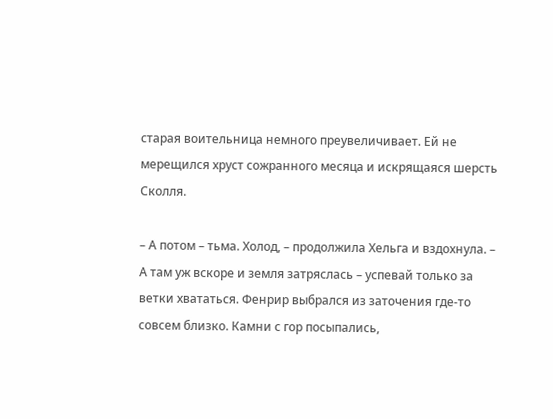старая воительница немного преувеличивает. Ей не мерещился хруст сожранного месяца и искрящаяся шерсть Сколля.

– А потом – тьма. Холод, – продолжила Хельга и вздохнула. – А там уж вскоре и земля затряслась – успевай только за ветки хвататься. Фенрир выбрался из заточения где-то совсем близко. Камни с гор посыпались,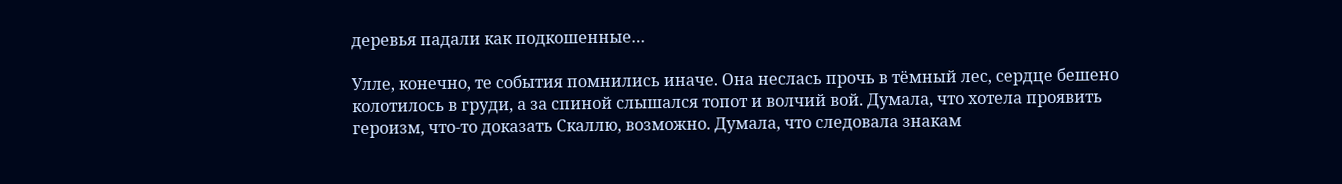деревья падали как подкошенные…

Улле, конечно, те события помнились иначе. Она неслась прочь в тёмный лес, сердце бешено колотилось в груди, а за спиной слышался топот и волчий вой. Думала, что хотела проявить героизм, что-то доказать Скаллю, возможно. Думала, что следовала знакам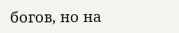богов, но на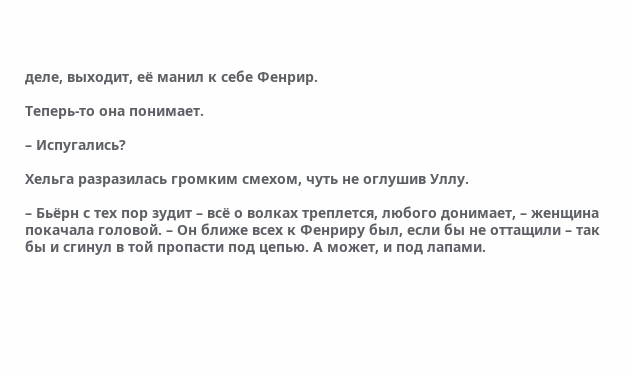деле, выходит, её манил к себе Фенрир.

Теперь-то она понимает.

– Испугались?

Хельга разразилась громким смехом, чуть не оглушив Уллу.

– Бьёрн с тех пор зудит – всё о волках треплется, любого донимает, – женщина покачала головой. – Он ближе всех к Фенриру был, если бы не оттащили – так бы и сгинул в той пропасти под цепью. А может, и под лапами.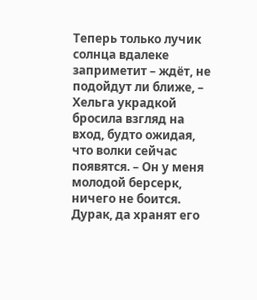Теперь только лучик солнца вдалеке заприметит – ждёт, не подойдут ли ближе, – Хельга украдкой бросила взгляд на вход, будто ожидая, что волки сейчас появятся. – Он у меня молодой берсерк, ничего не боится. Дурак, да хранят его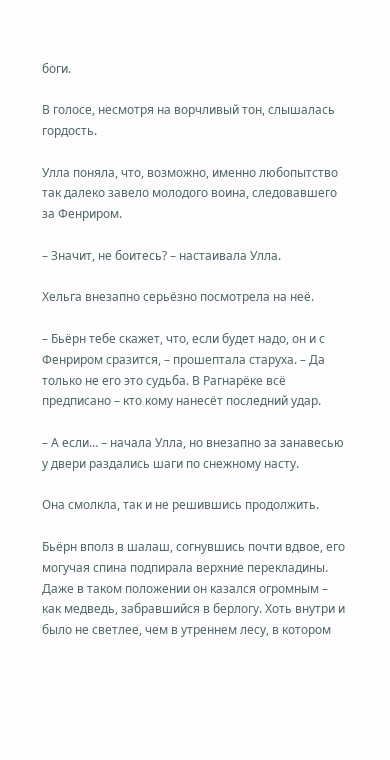боги.

В голосе, несмотря на ворчливый тон, слышалась гордость.

Улла поняла, что, возможно, именно любопытство так далеко завело молодого воина, следовавшего за Фенриром.

– Значит, не боитесь? – настаивала Улла.

Хельга внезапно серьёзно посмотрела на неё.

– Бьёрн тебе скажет, что, если будет надо, он и с Фенриром сразится, – прошептала старуха. – Да только не его это судьба. В Рагнарёке всё предписано – кто кому нанесёт последний удар.

– А если… – начала Улла, но внезапно за занавесью у двери раздались шаги по снежному насту.

Она смолкла, так и не решившись продолжить.

Бьёрн вполз в шалаш, согнувшись почти вдвое, его могучая спина подпирала верхние перекладины. Даже в таком положении он казался огромным – как медведь, забравшийся в берлогу. Хоть внутри и было не светлее, чем в утреннем лесу, в котором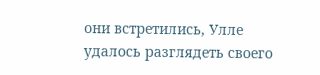они встретились, Улле удалось разглядеть своего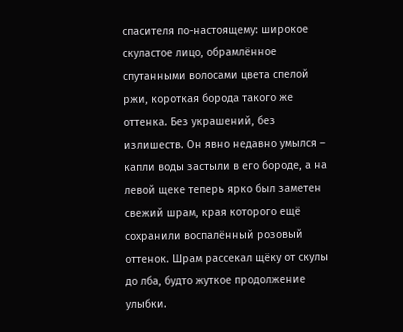спасителя по-настоящему: широкое скуластое лицо, обрамлённое спутанными волосами цвета спелой ржи, короткая борода такого же оттенка. Без украшений, без излишеств. Он явно недавно умылся – капли воды застыли в его бороде, а на левой щеке теперь ярко был заметен свежий шрам, края которого ещё сохранили воспалённый розовый оттенок. Шрам рассекал щёку от скулы до лба, будто жуткое продолжение улыбки.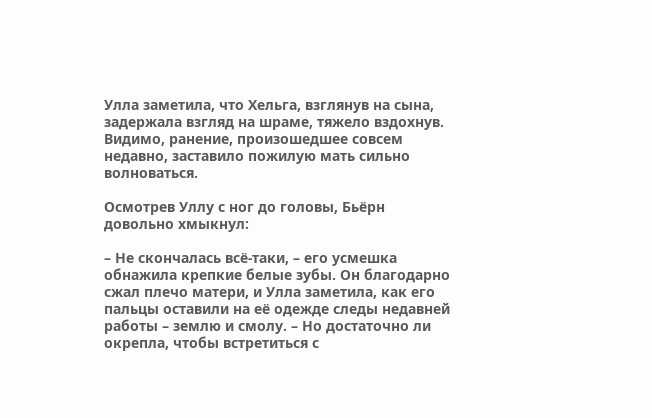Улла заметила, что Хельга, взглянув на сына, задержала взгляд на шраме, тяжело вздохнув. Видимо, ранение, произошедшее совсем недавно, заставило пожилую мать сильно волноваться.

Осмотрев Уллу с ног до головы, Бьёрн довольно хмыкнул:

– Не скончалась всё-таки, – его усмешка обнажила крепкие белые зубы. Он благодарно сжал плечо матери, и Улла заметила, как его пальцы оставили на её одежде следы недавней работы – землю и смолу. – Но достаточно ли окрепла, чтобы встретиться с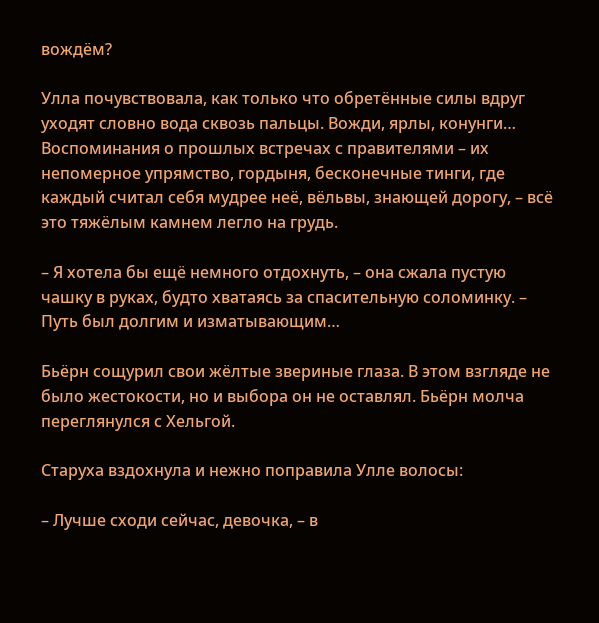вождём?

Улла почувствовала, как только что обретённые силы вдруг уходят словно вода сквозь пальцы. Вожди, ярлы, конунги… Воспоминания о прошлых встречах с правителями – их непомерное упрямство, гордыня, бесконечные тинги, где каждый считал себя мудрее неё, вёльвы, знающей дорогу, – всё это тяжёлым камнем легло на грудь.

– Я хотела бы ещё немного отдохнуть, – она сжала пустую чашку в руках, будто хватаясь за спасительную соломинку. – Путь был долгим и изматывающим…

Бьёрн сощурил свои жёлтые звериные глаза. В этом взгляде не было жестокости, но и выбора он не оставлял. Бьёрн молча переглянулся с Хельгой.

Старуха вздохнула и нежно поправила Улле волосы:

– Лучше сходи сейчас, девочка, – в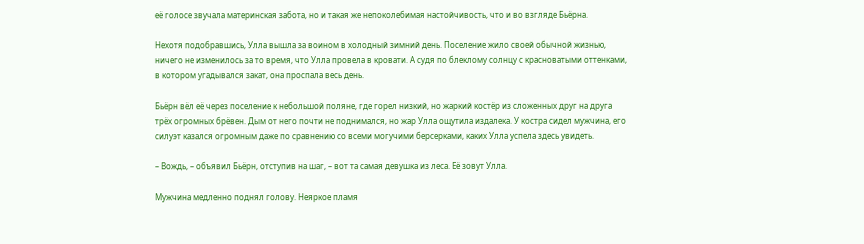её голосе звучала материнская забота, но и такая же непоколебимая настойчивость, что и во взгляде Бьёрна.

Нехотя подобравшись, Улла вышла за воином в холодный зимний день. Поселение жило своей обычной жизнью, ничего не изменилось за то время, что Улла провела в кровати. А судя по блеклому солнцу с красноватыми оттенками, в котором угадывался закат, она проспала весь день.

Бьёрн вёл её через поселение к небольшой поляне, где горел низкий, но жаркий костёр из сложенных друг на друга трёх огромных брёвен. Дым от него почти не поднимался, но жар Улла ощутила издалека. У костра сидел мужчина, его силуэт казался огромным даже по сравнению со всеми могучими берсерками, каких Улла успела здесь увидеть.

– Вождь, – объявил Бьёрн, отступив на шаг, – вот та самая девушка из леса. Её зовут Улла.

Мужчина медленно поднял голову. Неяркое пламя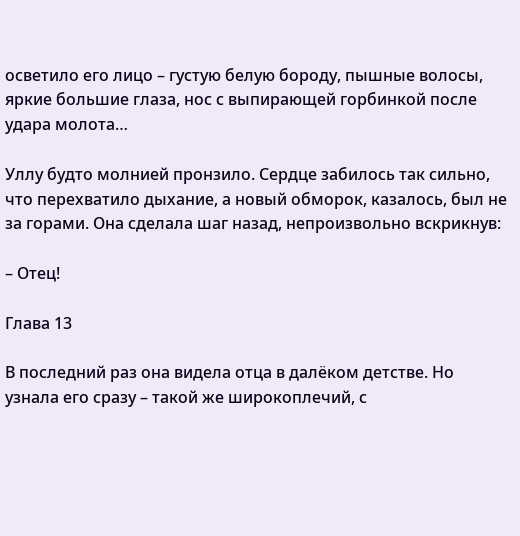осветило его лицо – густую белую бороду, пышные волосы, яркие большие глаза, нос с выпирающей горбинкой после удара молота…

Уллу будто молнией пронзило. Сердце забилось так сильно, что перехватило дыхание, а новый обморок, казалось, был не за горами. Она сделала шаг назад, непроизвольно вскрикнув:

– Отец!

Глава 13

В последний раз она видела отца в далёком детстве. Но узнала его сразу – такой же широкоплечий, с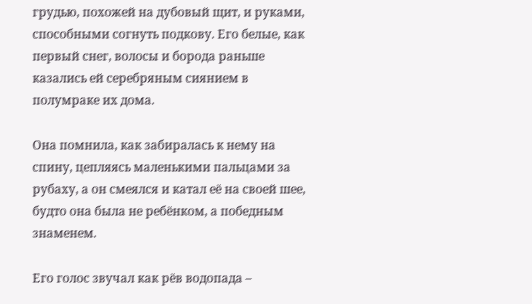грудью, похожей на дубовый щит, и руками, способными согнуть подкову. Его белые, как первый снег, волосы и борода раньше казались ей серебряным сиянием в полумраке их дома.

Она помнила, как забиралась к нему на спину, цепляясь маленькими пальцами за рубаху, а он смеялся и катал её на своей шее, будто она была не ребёнком, а победным знаменем.

Его голос звучал как рёв водопада –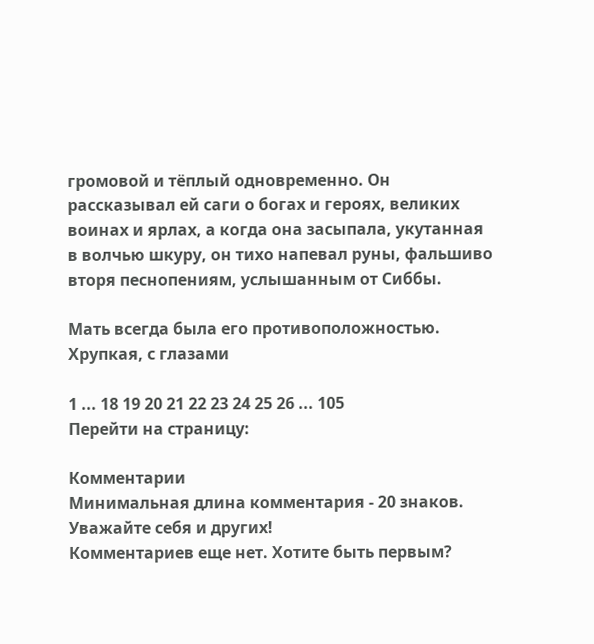громовой и тёплый одновременно. Он рассказывал ей саги о богах и героях, великих воинах и ярлах, а когда она засыпала, укутанная в волчью шкуру, он тихо напевал руны, фальшиво вторя песнопениям, услышанным от Сиббы.

Мать всегда была его противоположностью. Хрупкая, с глазами

1 ... 18 19 20 21 22 23 24 25 26 ... 105
Перейти на страницу:

Комментарии
Минимальная длина комментария - 20 знаков. Уважайте себя и других!
Комментариев еще нет. Хотите быть первым?